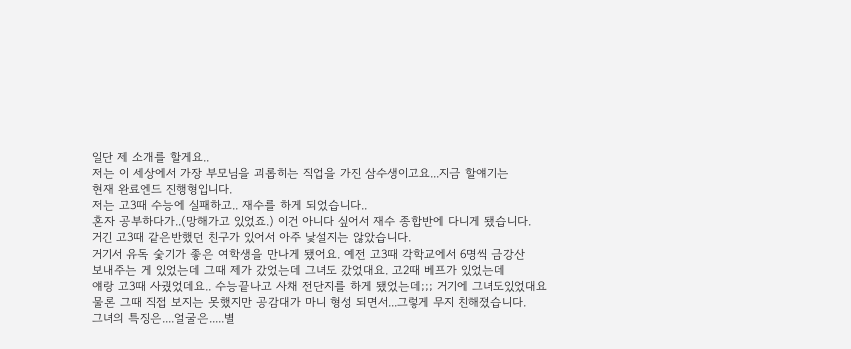일단 제 소개를 할게요..
저는 이 세상에서 가장 부모님을 괴롭히는 직업을 가진 삼수생이고요...지금 할얘기는
현재 완료엔드 진행형입니다.
저는 고3때 수능에 실패하고.. 재수를 하게 되었습니다..
혼자 공부하다가..(망해가고 있었죠.) 이건 아니다 싶어서 재수 종합반에 다니게 됐습니다.
거긴 고3때 같은반했던 친구가 있어서 아주 낯설지는 않았습니다.
거기서 유독 숯기가 좋은 여학생을 만나게 됐어요. 예전 고3때 각학교에서 6명씩 금강산
보내주는 게 있었는데 그때 제가 갔었는데 그녀도 갔었대요. 고2때 베프가 있었는데
얘랑 고3때 사궜었데요.. 수능끝나고 사채 전단지를 하게 됐었는데;;; 거기에 그녀도있었대요
물론 그때 직접 보지는 못했지만 공감대가 마니 형성 되면서...그렇게 무지 친해졌습니다.
그녀의 특징은....얼굴은.....별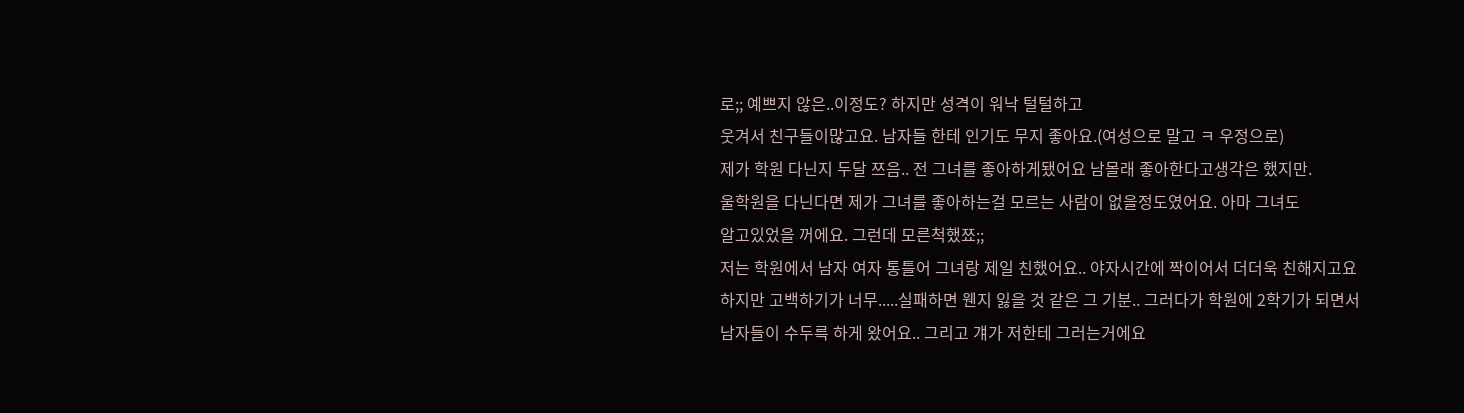로;; 예쁘지 않은..이정도? 하지만 성격이 워낙 털털하고
웃겨서 친구들이많고요. 남자들 한테 인기도 무지 좋아요.(여성으로 말고 ㅋ 우정으로)
제가 학원 다닌지 두달 쯔음.. 전 그녀를 좋아하게됐어요 남몰래 좋아한다고생각은 했지만.
울학원을 다닌다면 제가 그녀를 좋아하는걸 모르는 사람이 없을정도였어요. 아마 그녀도
알고있었을 꺼에요. 그런데 모른척했쬬;;
저는 학원에서 남자 여자 통틀어 그녀랑 제일 친했어요.. 야자시간에 짝이어서 더더욱 친해지고요
하지만 고백하기가 너무.....실패하면 웬지 잃을 것 같은 그 기분.. 그러다가 학원에 2학기가 되면서
남자들이 수두륵 하게 왔어요.. 그리고 걔가 저한테 그러는거에요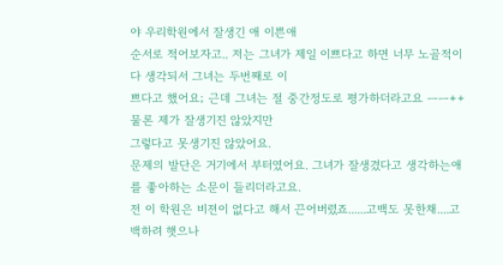야 우리학원에서 잘생긴 애 이쁜애
순서로 적어보자고.. 저는 그녀가 제일 이쁘다고 하면 너무 노골적이다 생각되서 그녀는 두번째로 이
쁘다고 했어요; 근데 그녀는 절 중간정도로 평가하더라고요 ㅡㅡ++ 물론 제가 잘생기진 않았지만
그렇다고 못생기진 않았어요.
문제의 발단은 거기에서 부터였어요. 그녀가 잘생겼다고 생각하는애를 좋아하는 소문이 들리더라고요.
전 이 학원은 비젼이 없다고 해서 끈어버렸죠......고백도 못한채....고백하려 햇으나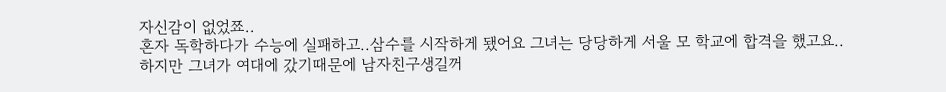자신감이 없었쬬..
혼자 독학하다가 수능에 실패하고..삼수를 시작하게 됐어요 그녀는 당당하게 서울 모 학교에 합격을 했고요..
하지만 그녀가 여대에 갔기때문에 남자친구생길꺼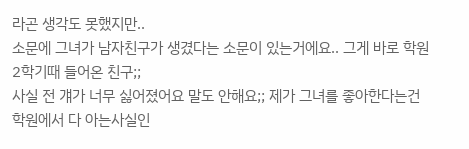라곤 생각도 못했지만..
소문에 그녀가 남자친구가 생겼다는 소문이 있는거에요.. 그게 바로 학원 2학기때 들어온 친구;;
사실 전 걔가 너무 싫어졌어요 말도 안해요;; 제가 그녀를 좋아한다는건 학원에서 다 아는사실인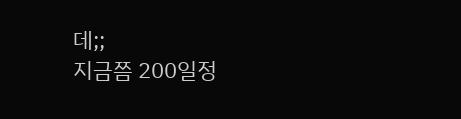데;;
지금쯤 200일정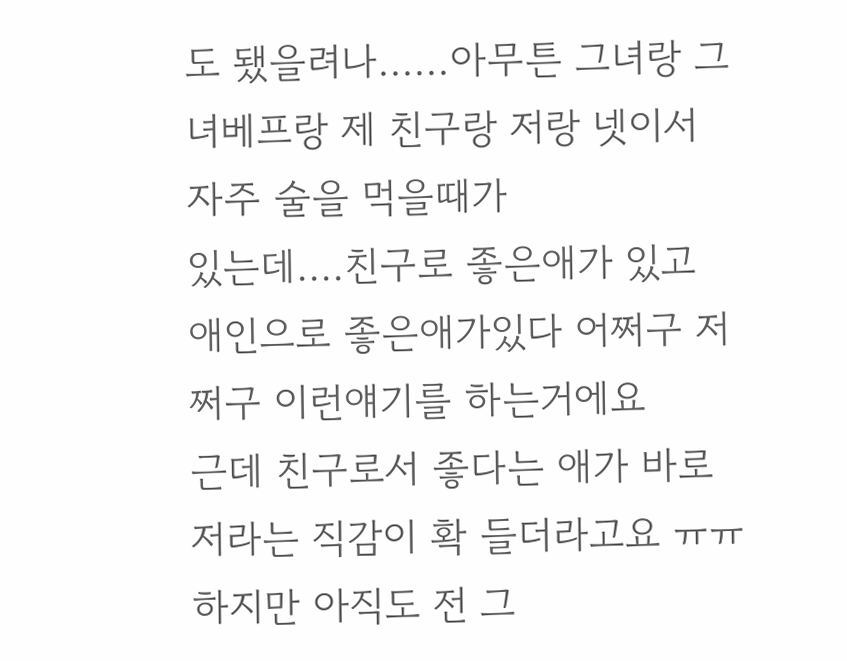도 됐을려나......아무튼 그녀랑 그녀베프랑 제 친구랑 저랑 넷이서 자주 술을 먹을때가
있는데....친구로 좋은애가 있고 애인으로 좋은애가있다 어쩌구 저쩌구 이런얘기를 하는거에요
근데 친구로서 좋다는 애가 바로 저라는 직감이 확 들더라고요 ㅠㅠ
하지만 아직도 전 그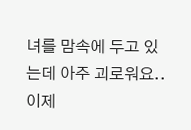녀를 맘속에 두고 있는데 아주 괴로워요..
이제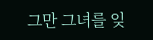그만 그녀를 잊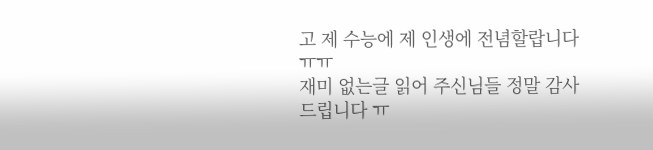고 제 수능에 제 인생에 전념할랍니다 ㅠㅠ
재미 없는글 읽어 주신님들 정말 감사드립니다 ㅠ